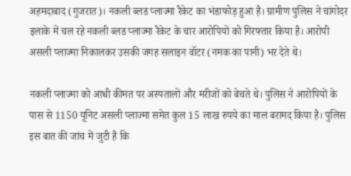अहमदाबाद (गुजरात)। नकली ब्लड प्लाज्मा रैकेट का भंडाफोड़ हुआ है। ग्रामीण पुलिस ने चांगोदर इलाके में चल रहे नकली ब्लड प्लाज्मा रैकेट के चार आरोपियों को गिरफ्तार किया है। आरोपी असली प्लाज्मा निकालकर उसकी जगह सलाइन वॉटर (नमक का पानी) भर देते थे।

नकली प्लाज्मा को आधी कीमत पर अस्पतालों और मरीजों को बेचते थे। पुलिस ने आरोपियों के पास से 1150 यूनिट असली प्लाज्मा समेत कुल 15 लाख रुपये का माल बरामद किया है। पुलिस इस बात की जांच में जुटी है कि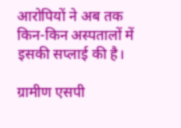आरोपियों ने अब तक किन-किन अस्पतालों में इसकी सप्लाई की है।

ग्रामीण एसपी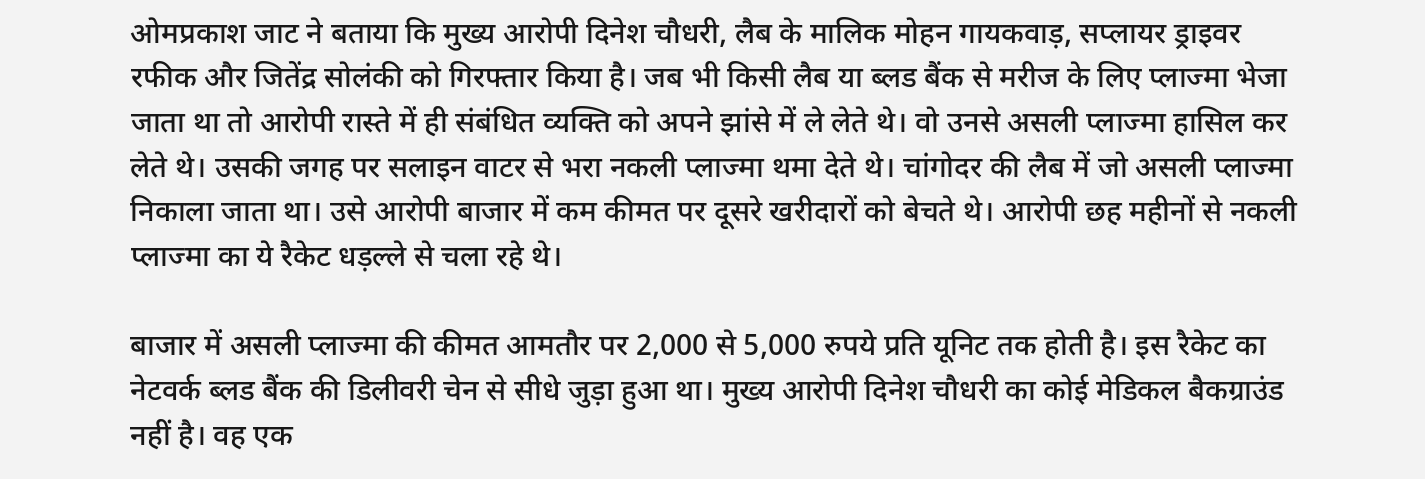ओमप्रकाश जाट ने बताया कि मुख्य आरोपी दिनेश चौधरी, लैब के मालिक मोहन गायकवाड़, सप्लायर ड्राइवर रफीक और जितेंद्र सोलंकी को गिरफ्तार किया है। जब भी किसी लैब या ब्लड बैंक से मरीज के लिए प्लाज्मा भेजा जाता था तो आरोपी रास्ते में ही संबंधित व्यक्ति को अपने झांसे में ले लेते थे। वो उनसे असली प्लाज्मा हासिल कर लेते थे। उसकी जगह पर सलाइन वाटर से भरा नकली प्लाज्मा थमा देते थे। चांगोदर की लैब में जो असली प्लाज्मा निकाला जाता था। उसे आरोपी बाजार में कम कीमत पर दूसरे खरीदारों को बेचते थे। आरोपी छह महीनों से नकली प्लाज्मा का ये रैकेट धड़ल्ले से चला रहे थे।

बाजार में असली प्लाज्मा की कीमत आमतौर पर 2,000 से 5,000 रुपये प्रति यूनिट तक होती है। इस रैकेट का नेटवर्क ब्लड बैंक की डिलीवरी चेन से सीधे जुड़ा हुआ था। मुख्य आरोपी दिनेश चौधरी का कोई मेडिकल बैकग्राउंड नहीं है। वह एक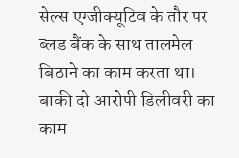सेल्स एग्जीक्यूटिव के तौर पर ब्लड बैंक के साथ तालमेल बिठाने का काम करता था। बाकी दो आरोपी डिलीवरी का काम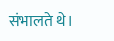संभालते थे।